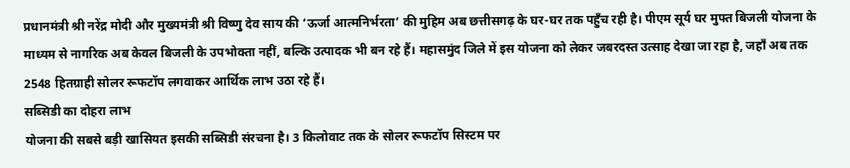प्रधानमंत्री श्री नरेंद्र मोदी और मुख्यमंत्री श्री विष्णु देव साय की ‘ऊर्जा आत्मनिर्भरता’ की मुहिम अब छत्तीसगढ़ के घर-घर तक पहुँच रही है। पीएम सूर्य घर मुफ्त बिजली योजना के माध्यम से नागरिक अब केवल बिजली के उपभोक्ता नहीं, बल्कि उत्पादक भी बन रहे हैं। महासमुंद जिले में इस योजना को लेकर जबरदस्त उत्साह देखा जा रहा है, जहाँ अब तक 2548 हितग्राही सोलर रूफटॉप लगवाकर आर्थिक लाभ उठा रहे हैं।
सब्सिडी का दोहरा लाभ
योजना की सबसे बड़ी खासियत इसकी सब्सिडी संरचना है। 3 किलोवाट तक के सोलर रूफटॉप सिस्टम पर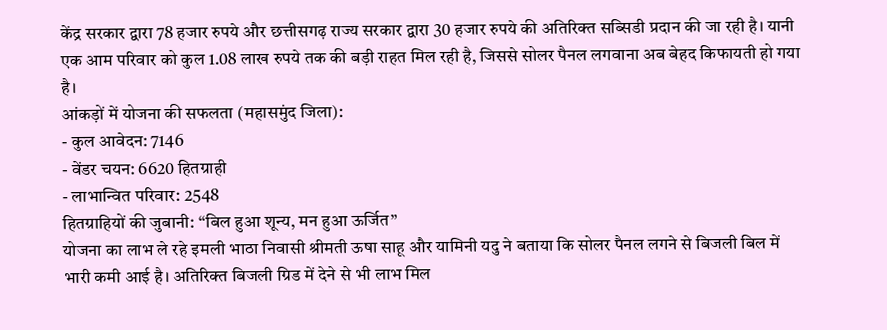केंद्र सरकार द्वारा 78 हजार रुपये और छत्तीसगढ़ राज्य सरकार द्वारा 30 हजार रुपये की अतिरिक्त सब्सिडी प्रदान की जा रही है। यानी एक आम परिवार को कुल 1.08 लाख रुपये तक की बड़ी राहत मिल रही है, जिससे सोलर पैनल लगवाना अब बेहद किफायती हो गया है।
आंकड़ों में योजना की सफलता (महासमुंद जिला):
- कुल आवेदन: 7146
- वेंडर चयन: 6620 हितग्राही
- लाभान्वित परिवार: 2548
हितग्राहियों की जुबानी: “बिल हुआ शून्य, मन हुआ ऊर्जित”
योजना का लाभ ले रहे इमली भाठा निवासी श्रीमती ऊषा साहू और यामिनी यदु ने बताया कि सोलर पैनल लगने से बिजली बिल में भारी कमी आई है। अतिरिक्त बिजली ग्रिड में देने से भी लाभ मिल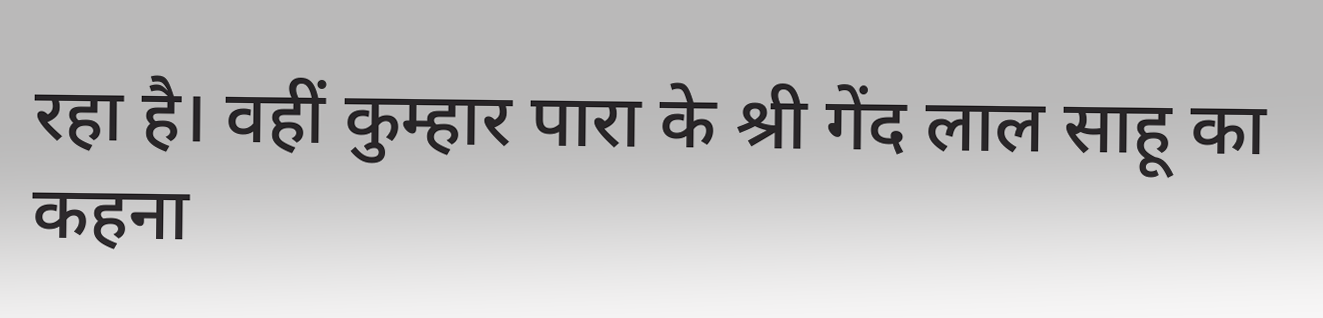रहा है। वहीं कुम्हार पारा के श्री गेंद लाल साहू का कहना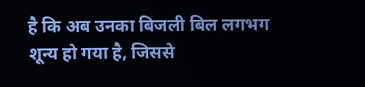है कि अब उनका बिजली बिल लगभग शून्य हो गया है, जिससे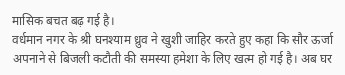मासिक बचत बढ़ गई है।
वर्धमान नगर के श्री घनश्याम ध्रुव ने खुशी जाहिर करते हुए कहा कि सौर ऊर्जा अपनाने से बिजली कटौती की समस्या हमेशा के लिए खत्म हो गई है। अब घर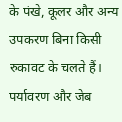के पंखे, कूलर और अन्य उपकरण बिना किसी रुकावट के चलते हैं।
पर्यावरण और जेब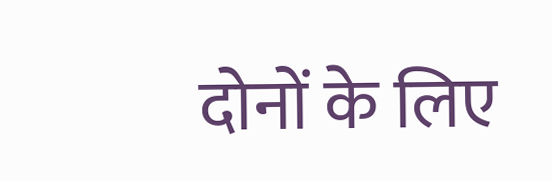दोनों के लिए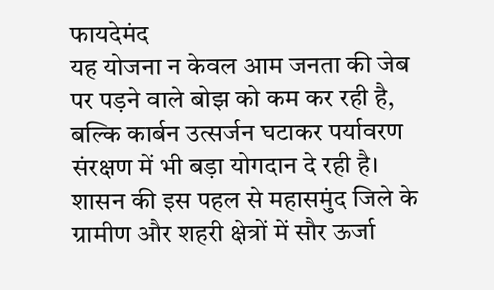फायदेमंद
यह योजना न केवल आम जनता की जेब पर पड़ने वाले बोझ को कम कर रही है, बल्कि कार्बन उत्सर्जन घटाकर पर्यावरण संरक्षण में भी बड़ा योगदान दे रही है। शासन की इस पहल से महासमुंद जिले के ग्रामीण और शहरी क्षेत्रों में सौर ऊर्जा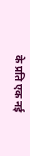के प्रति एक नई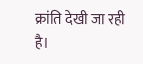क्रांति देखी जा रही है।